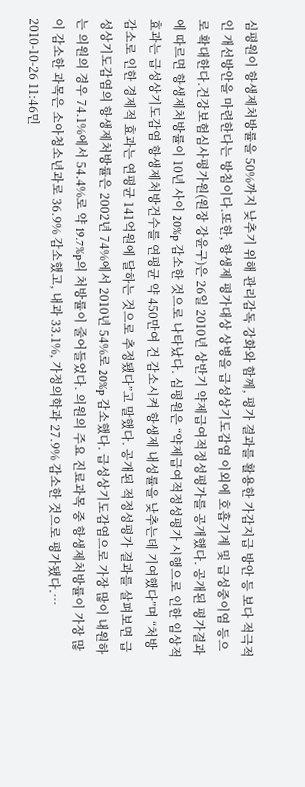심평원이 항생제처방률을 50%까지 낮추기 위해 관리감독 강화와 함께, 평가 결과를 활용한 가감지급 방안 등 보다 적극적인 개선방안을 마련한다는 방침이다.또한, 항생제 평가대상 상병을 급성상기도감염 이외에 호흡기계 및 급성중이염 등으로 확대한다.건강보험심사평가원(원장 강윤구)은 26일 2010년 상반기 약제급여적정성평가를 공개했다. 공개된 평가결과에 따르면 항생제처방률이 10년 사이 20%p 감소한 것으로 나타났다. 심평원은 “약제급여적정성평가 시행으로 인한 임상적 효과는 급성상기도감염 항생제처방건수를 연평균 약 450만여 건 감소시켜 항생제 내성률을 낮추는데 기여했다”며 “처방 감소로 인한 경제적 효과는 연평균 141억원에 달하는 것으로 추정됐다”고 말했다. 공개된 적정성평가 결과를 살펴보면 급성상기도감염의 항생제처방률은 2002년 74%에서 2010년 54%로 20%p 감소했다. 급성상기도감염으로 가장 많이 내원하는 의원의 경우 74.1%에서 54.4%로 약 19.7%p의 처방률이 줄어들었다. 의원의 주요 진료과목 중 항생제처방률이 가장 많이 감소한 과목은 소아청소년과로 36.9% 감소했고, 내과 33.1%, 가정의학과 27.9% 감소한 것으로 평가됐다.…
2010-10-26 11:46민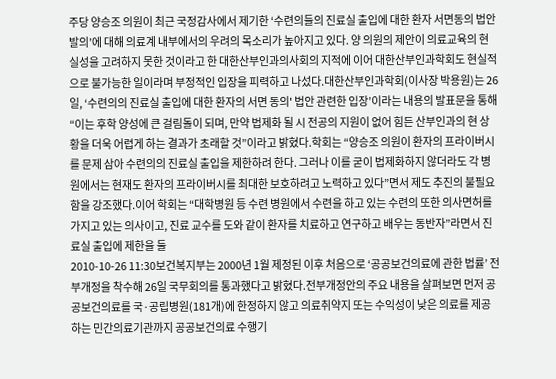주당 양승조 의원이 최근 국정감사에서 제기한 ‘수련의들의 진료실 출입에 대한 환자 서면동의 법안 발의’에 대해 의료계 내부에서의 우려의 목소리가 높아지고 있다. 양 의원의 제안이 의료교육의 현실성을 고려하지 못한 것이라고 한 대한산부인과의사회의 지적에 이어 대한산부인과학회도 현실적으로 불가능한 일이라며 부정적인 입장을 피력하고 나섰다.대한산부인과학회(이사장 박용원)는 26일, ‘수련의의 진료실 출입에 대한 환자의 서면 동의' 법안 관련한 입장’이라는 내용의 발표문을 통해 “이는 후학 양성에 큰 걸림돌이 되며, 만약 법제화 될 시 전공의 지원이 없어 힘든 산부인과의 현 상황을 더욱 어렵게 하는 결과가 초래할 것”이라고 밝혔다.학회는 “양승조 의원이 환자의 프라이버시를 문제 삼아 수련의의 진료실 출입을 제한하려 한다. 그러나 이를 굳이 법제화하지 않더라도 각 병원에서는 현재도 환자의 프라이버시를 최대한 보호하려고 노력하고 있다”면서 제도 추진의 불필요함을 강조했다.이어 학회는 “대학병원 등 수련 병원에서 수련을 하고 있는 수련의 또한 의사면허를 가지고 있는 의사이고, 진료 교수를 도와 같이 환자를 치료하고 연구하고 배우는 동반자”라면서 진료실 출입에 제한을 둘
2010-10-26 11:30보건복지부는 2000년 1월 제정된 이후 처음으로 ‘공공보건의료에 관한 법률’ 전부개정을 착수해 26일 국무회의를 통과했다고 밝혔다.전부개정안의 주요 내용을 살펴보면 먼저 공공보건의료를 국·공립병원(181개)에 한정하지 않고 의료취약지 또는 수익성이 낮은 의료를 제공하는 민간의료기관까지 공공보건의료 수행기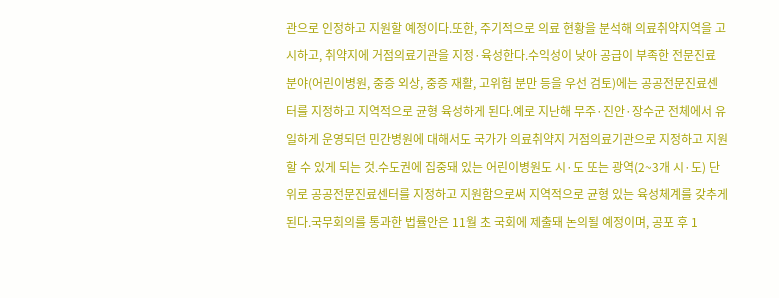관으로 인정하고 지원할 예정이다.또한, 주기적으로 의료 현황을 분석해 의료취약지역을 고시하고, 취약지에 거점의료기관을 지정·육성한다.수익성이 낮아 공급이 부족한 전문진료 분야(어린이병원, 중증 외상, 중증 재활, 고위험 분만 등을 우선 검토)에는 공공전문진료센터를 지정하고 지역적으로 균형 육성하게 된다.예로 지난해 무주·진안·장수군 전체에서 유일하게 운영되던 민간병원에 대해서도 국가가 의료취약지 거점의료기관으로 지정하고 지원할 수 있게 되는 것.수도권에 집중돼 있는 어린이병원도 시·도 또는 광역(2~3개 시·도) 단위로 공공전문진료센터를 지정하고 지원함으로써 지역적으로 균형 있는 육성체계를 갖추게 된다.국무회의를 통과한 법률안은 11월 초 국회에 제출돼 논의될 예정이며, 공포 후 1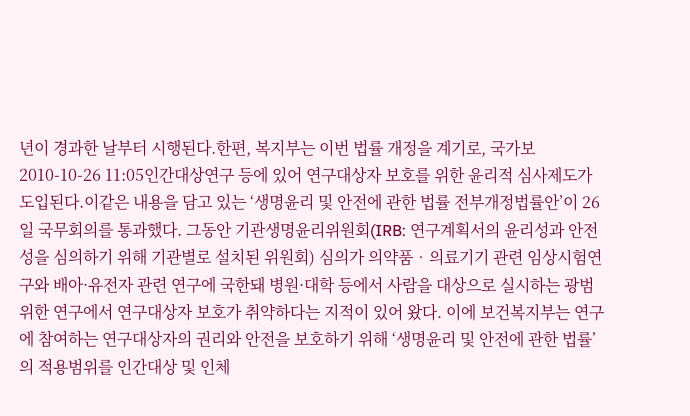년이 경과한 날부터 시행된다.한편, 복지부는 이번 법률 개정을 계기로, 국가보
2010-10-26 11:05인간대상연구 등에 있어 연구대상자 보호를 위한 윤리적 심사제도가 도입된다.이같은 내용을 담고 있는 ‘생명윤리 및 안전에 관한 법률 전부개정법률안’이 26일 국무회의를 통과했다. 그동안 기관생명윤리위원회(IRB: 연구계획서의 윤리성과 안전성을 심의하기 위해 기관별로 설치된 위원회) 심의가 의약품‧의료기기 관련 임상시험연구와 배아·유전자 관련 연구에 국한돼 병원·대학 등에서 사람을 대상으로 실시하는 광범위한 연구에서 연구대상자 보호가 취약하다는 지적이 있어 왔다. 이에 보건복지부는 연구에 참여하는 연구대상자의 권리와 안전을 보호하기 위해 ‘생명윤리 및 안전에 관한 법률’의 적용범위를 인간대상 및 인체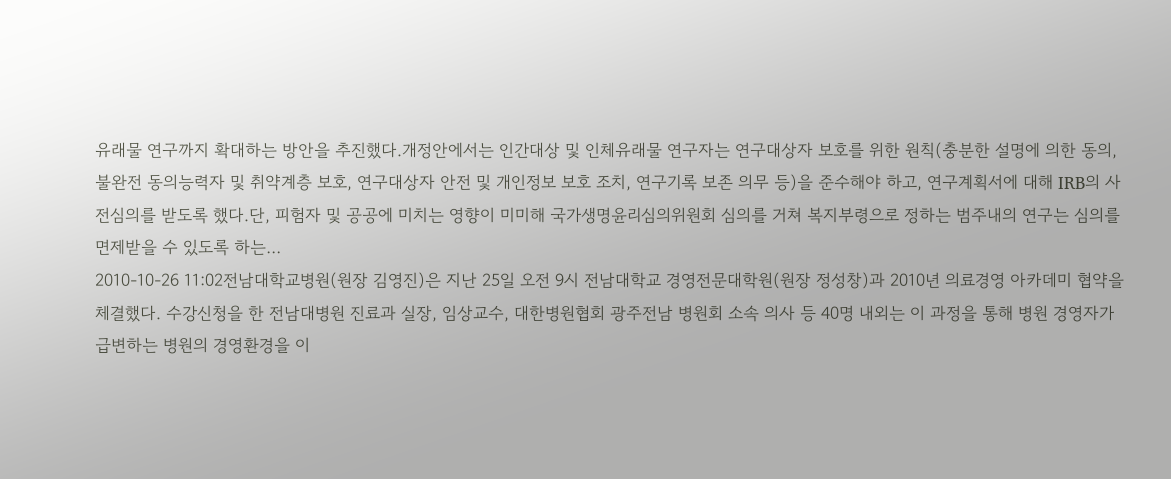유래물 연구까지 확대하는 방안을 추진했다.개정안에서는 인간대상 및 인체유래물 연구자는 연구대상자 보호를 위한 원칙(충분한 설명에 의한 동의, 불완전 동의능력자 및 취약계층 보호, 연구대상자 안전 및 개인정보 보호 조치, 연구기록 보존 의무 등)을 준수해야 하고, 연구계획서에 대해 IRB의 사전심의를 받도록 했다.단, 피험자 및 공공에 미치는 영향이 미미해 국가생명윤리심의위원회 심의를 거쳐 복지부령으로 정하는 범주내의 연구는 심의를 면제받을 수 있도록 하는…
2010-10-26 11:02전남대학교병원(원장 김영진)은 지난 25일 오전 9시 전남대학교 경영전문대학원(원장 정성창)과 2010년 의료경영 아카데미 협약을 체결했다. 수강신청을 한 전남대병원 진료과 실장, 임상교수, 대한병원협회 광주전남 병원회 소속 의사 등 40명 내외는 이 과정을 통해 병원 경영자가 급변하는 병원의 경영환경을 이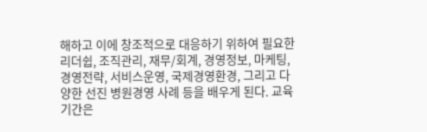해하고 이에 창조적으로 대응하기 위하여 필요한 리더쉽, 조직관리, 재무/회계, 경영정보, 마케팅, 경영전략, 서비스운영, 국제경영환경, 그리고 다양한 선진 병원경영 사례 등을 배우게 된다. 교육기간은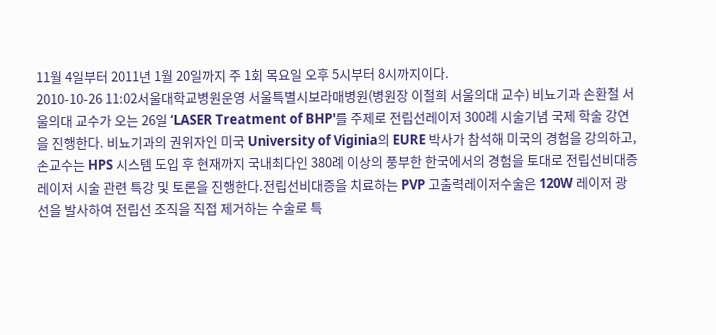11월 4일부터 2011년 1월 20일까지 주 1회 목요일 오후 5시부터 8시까지이다.
2010-10-26 11:02서울대학교병원운영 서울특별시보라매병원(병원장 이철희 서울의대 교수) 비뇨기과 손환철 서울의대 교수가 오는 26일 ‘LASER Treatment of BHP'를 주제로 전립선레이저 300례 시술기념 국제 학술 강연을 진행한다. 비뇨기과의 권위자인 미국 University of Viginia의 EURE 박사가 참석해 미국의 경험을 강의하고, 손교수는 HPS 시스템 도입 후 현재까지 국내최다인 380례 이상의 풍부한 한국에서의 경험을 토대로 전립선비대증 레이저 시술 관련 특강 및 토론을 진행한다.전립선비대증을 치료하는 PVP 고출력레이저수술은 120W 레이저 광선을 발사하여 전립선 조직을 직접 제거하는 수술로 특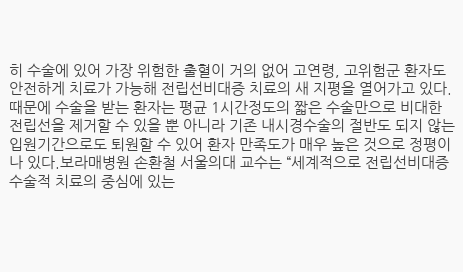히 수술에 있어 가장 위험한 출혈이 거의 없어 고연령, 고위험군 환자도 안전하게 치료가 가능해 전립선비대증 치료의 새 지평을 열어가고 있다. 때문에 수술을 받는 환자는 평균 1시간정도의 짧은 수술만으로 비대한 전립선을 제거할 수 있을 뿐 아니라 기존 내시경수술의 절반도 되지 않는 입원기간으로도 퇴원할 수 있어 환자 만족도가 매우 높은 것으로 정평이 나 있다.보라매병원 손환철 서울의대 교수는 “세계적으로 전립선비대증 수술적 치료의 중심에 있는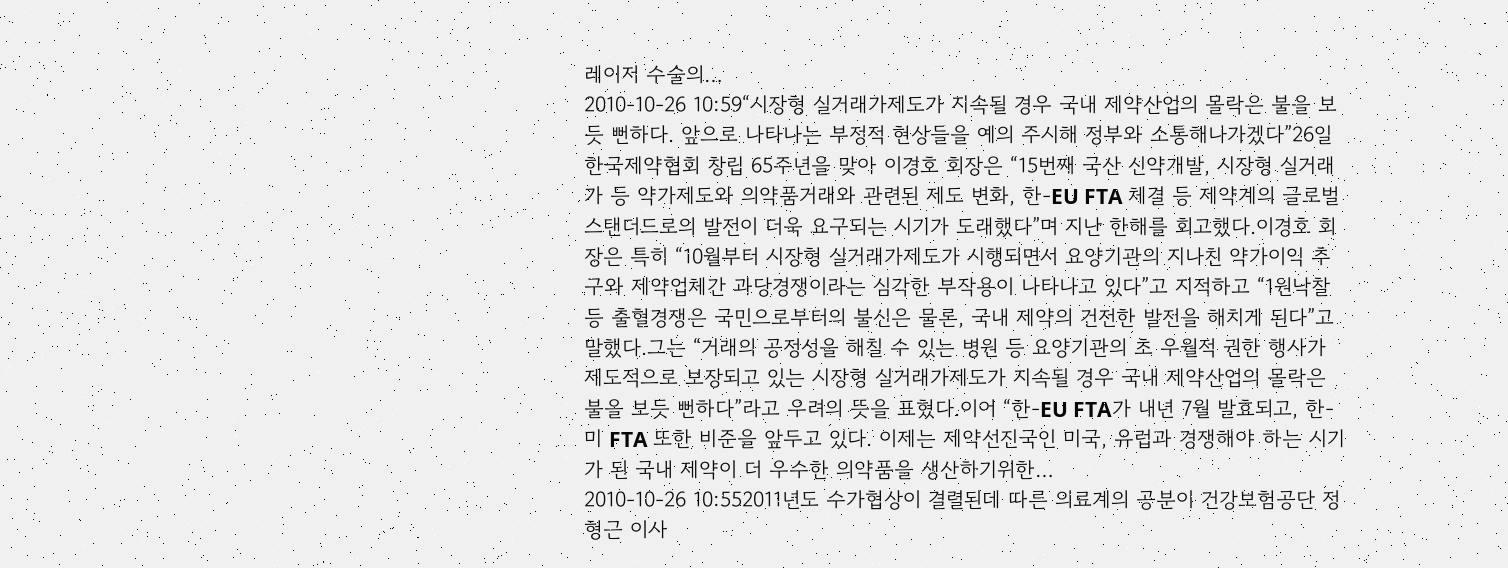레이저 수술의…
2010-10-26 10:59“시장형 실거래가제도가 지속될 경우 국내 제약산업의 몰락은 불을 보듯 뻔하다. 앞으로 나타나는 부정적 현상들을 예의 주시해 정부와 소통해나가겠다”26일 한국제약협회 창립 65주년을 맞아 이경호 회장은 “15번째 국산 신약개발, 시장형 실거래가 등 약가제도와 의약품거래와 관련된 제도 변화, 한-EU FTA 체결 등 제약계의 글로벌 스탠더드로의 발전이 더욱 요구되는 시기가 도래했다”며 지난 한해를 회고했다.이경호 회장은 특히 “10월부터 시장형 실거래가제도가 시행되면서 요양기관의 지나친 약가이익 추구와 제약업체간 과당경쟁이라는 심각한 부작용이 나타나고 있다”고 지적하고 “1원낙찰 등 출혈경쟁은 국민으로부터의 불신은 물론, 국내 제약의 건전한 발전을 해치게 된다”고 말했다.그는 “거래의 공정성을 해칠 수 있는 병원 등 요양기관의 초 우월적 권한 행사가 제도적으로 보장되고 있는 시장형 실거래가제도가 지속될 경우 국내 제약산업의 몰락은 불을 보듯 뻔하다”라고 우려의 뜻을 표혔다.이어 “한-EU FTA가 내년 7월 발효되고, 한-미 FTA 또한 비준을 앞두고 있다. 이제는 제약선진국인 미국, 유럽과 경쟁해야 하는 시기가 된 국내 제약이 더 우수한 의약품을 생산하기위한…
2010-10-26 10:552011년도 수가협상이 결렬된데 따른 의료계의 공분이 건강보험공단 정형근 이사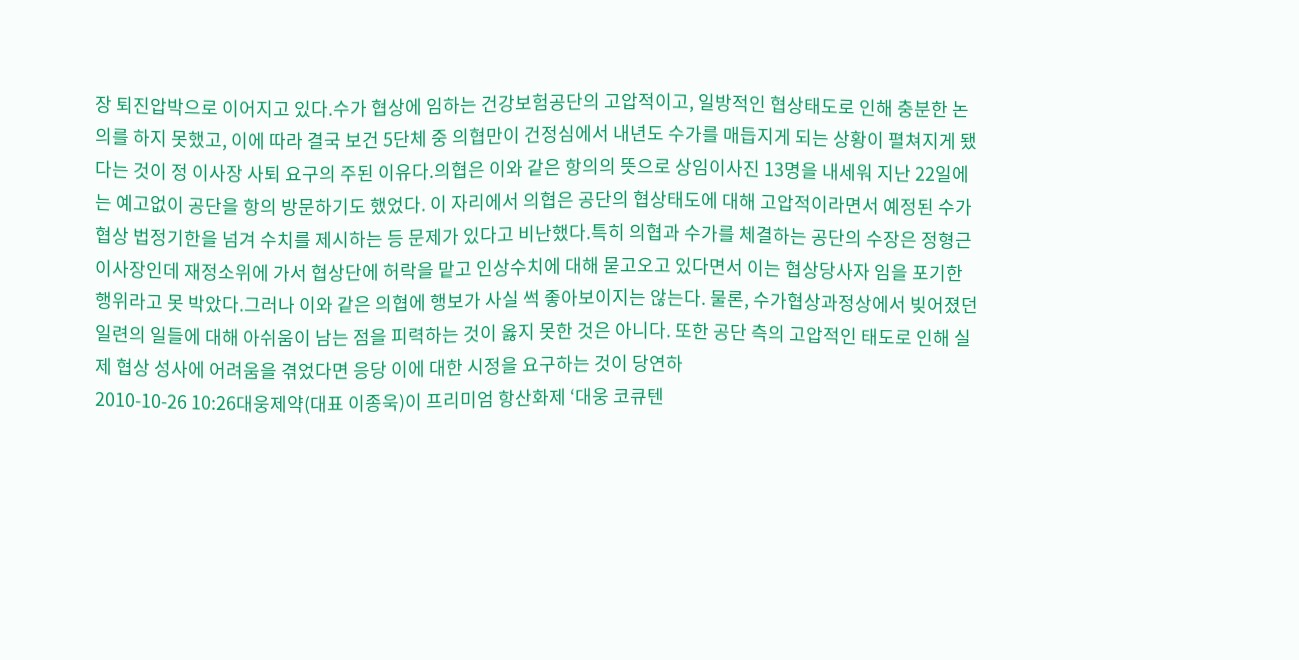장 퇴진압박으로 이어지고 있다.수가 협상에 임하는 건강보험공단의 고압적이고, 일방적인 협상태도로 인해 충분한 논의를 하지 못했고, 이에 따라 결국 보건 5단체 중 의협만이 건정심에서 내년도 수가를 매듭지게 되는 상황이 펼쳐지게 됐다는 것이 정 이사장 사퇴 요구의 주된 이유다.의협은 이와 같은 항의의 뜻으로 상임이사진 13명을 내세워 지난 22일에는 예고없이 공단을 항의 방문하기도 했었다. 이 자리에서 의협은 공단의 협상태도에 대해 고압적이라면서 예정된 수가협상 법정기한을 넘겨 수치를 제시하는 등 문제가 있다고 비난했다.특히 의협과 수가를 체결하는 공단의 수장은 정형근 이사장인데 재정소위에 가서 협상단에 허락을 맡고 인상수치에 대해 묻고오고 있다면서 이는 협상당사자 임을 포기한 행위라고 못 박았다.그러나 이와 같은 의협에 행보가 사실 썩 좋아보이지는 않는다. 물론, 수가협상과정상에서 빚어졌던 일련의 일들에 대해 아쉬움이 남는 점을 피력하는 것이 옳지 못한 것은 아니다. 또한 공단 측의 고압적인 태도로 인해 실제 협상 성사에 어려움을 겪었다면 응당 이에 대한 시정을 요구하는 것이 당연하
2010-10-26 10:26대웅제약(대표 이종욱)이 프리미엄 항산화제 ‘대웅 코큐텐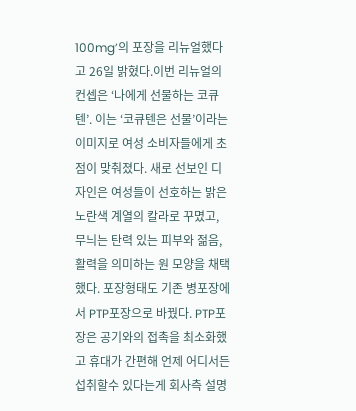100mg’의 포장을 리뉴얼했다고 26일 밝혔다.이번 리뉴얼의 컨셉은 ‘나에게 선물하는 코큐텐’. 이는 ‘코큐텐은 선물’이라는 이미지로 여성 소비자들에게 초점이 맞춰졌다. 새로 선보인 디자인은 여성들이 선호하는 밝은 노란색 계열의 칼라로 꾸몄고, 무늬는 탄력 있는 피부와 젊음, 활력을 의미하는 원 모양을 채택했다. 포장형태도 기존 병포장에서 PTP포장으로 바꿨다. PTP포장은 공기와의 접촉을 최소화했고 휴대가 간편해 언제 어디서든 섭취할수 있다는게 회사측 설명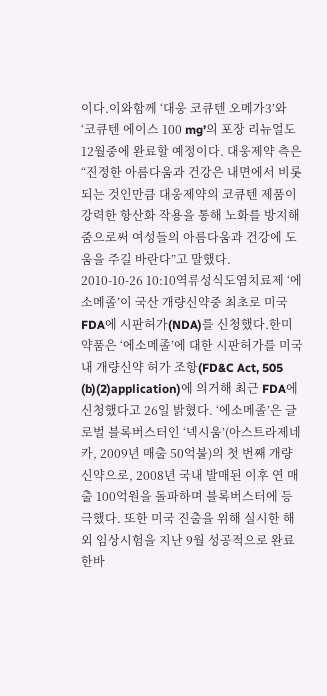이다.이와함께 ‘대웅 코큐텐 오메가3’와 ‘코큐텐 에이스 100 mg’의 포장 리뉴얼도 12월중에 완료할 예정이다. 대웅제약 측은 “진정한 아름다움과 건강은 내면에서 비롯되는 것인만큼 대웅제약의 코큐텐 제품이 강력한 항산화 작용을 통해 노화를 방지해줌으로써 여성들의 아름다움과 건강에 도움을 주길 바란다”고 말했다.
2010-10-26 10:10역류성식도염치료제 ‘에소메졸’이 국산 개량신약중 최초로 미국 FDA에 시판허가(NDA)를 신청했다.한미약품은 ‘에소메졸’에 대한 시판허가를 미국내 개량신약 허가 조항(FD&C Act, 505 (b)(2)application)에 의거해 최근 FDA에 신청했다고 26일 밝혔다. ‘에소메졸’은 글로벌 블록버스터인 ‘넥시움’(아스트라제네카, 2009년 매출 50억불)의 첫 번째 개량신약으로, 2008년 국내 발매된 이후 연 매출 100억원을 돌파하며 블록버스터에 등극했다. 또한 미국 진출을 위해 실시한 해외 임상시험을 지난 9월 성공적으로 완료한바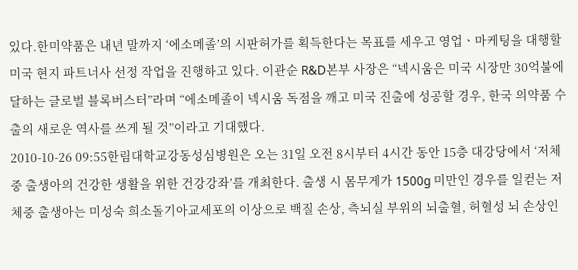있다.한미약품은 내년 말까지 ‘에소메졸’의 시판허가를 획득한다는 목표를 세우고 영업ㆍ마케팅을 대행할 미국 현지 파트너사 선정 작업을 진행하고 있다. 이관순 R&D본부 사장은 “넥시움은 미국 시장만 30억불에 달하는 글로벌 블록버스터”라며 “에소메졸이 넥시움 독점을 깨고 미국 진출에 성공할 경우, 한국 의약품 수출의 새로운 역사를 쓰게 될 것”이라고 기대했다.
2010-10-26 09:55한림대학교강동성심병원은 오는 31일 오전 8시부터 4시간 동안 15층 대강당에서 ‘저체중 출생아의 건강한 생활을 위한 건강강좌’를 개최한다. 출생 시 몸무게가 1500g 미만인 경우를 일컫는 저체중 출생아는 미성숙 희소돌기아교세포의 이상으로 백질 손상, 측뇌실 부위의 뇌출혈, 허혈성 뇌 손상인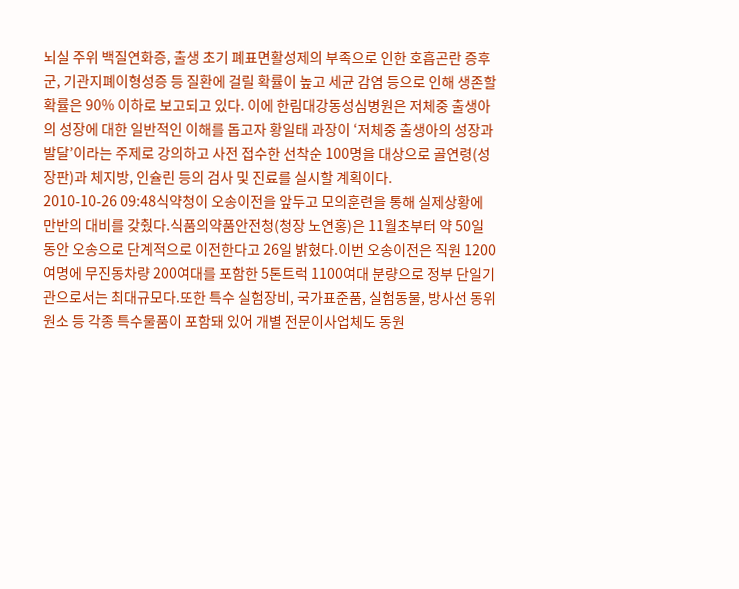뇌실 주위 백질연화증, 출생 초기 폐표면활성제의 부족으로 인한 호흡곤란 증후군, 기관지폐이형성증 등 질환에 걸릴 확률이 높고 세균 감염 등으로 인해 생존할 확률은 90% 이하로 보고되고 있다. 이에 한림대강동성심병원은 저체중 출생아의 성장에 대한 일반적인 이해를 돕고자 황일태 과장이 ‘저체중 출생아의 성장과 발달’이라는 주제로 강의하고 사전 접수한 선착순 100명을 대상으로 골연령(성장판)과 체지방, 인슐린 등의 검사 및 진료를 실시할 계획이다.
2010-10-26 09:48식약청이 오송이전을 앞두고 모의훈련을 통해 실제상황에 만반의 대비를 갖췄다.식품의약품안전청(청장 노연홍)은 11월초부터 약 50일 동안 오송으로 단계적으로 이전한다고 26일 밝혔다.이번 오송이전은 직원 1200여명에 무진동차량 200여대를 포함한 5톤트럭 1100여대 분량으로 정부 단일기관으로서는 최대규모다.또한 특수 실험장비, 국가표준품, 실험동물, 방사선 동위원소 등 각종 특수물품이 포함돼 있어 개별 전문이사업체도 동원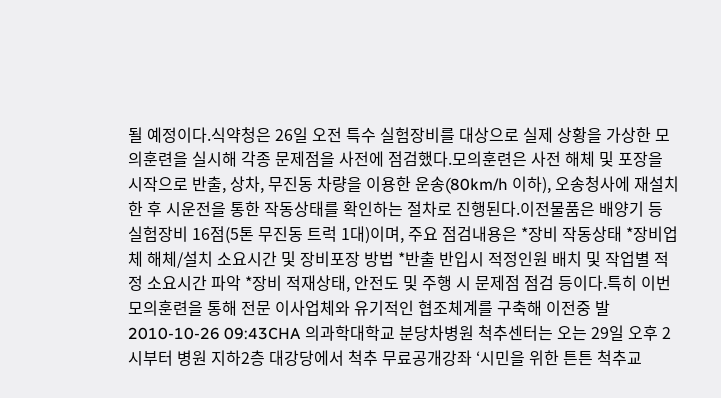될 예정이다.식약청은 26일 오전 특수 실험장비를 대상으로 실제 상황을 가상한 모의훈련을 실시해 각종 문제점을 사전에 점검했다.모의훈련은 사전 해체 및 포장을 시작으로 반출, 상차, 무진동 차량을 이용한 운송(80km/h 이하), 오송청사에 재설치한 후 시운전을 통한 작동상태를 확인하는 절차로 진행된다.이전물품은 배양기 등 실험장비 16점(5톤 무진동 트럭 1대)이며, 주요 점검내용은 *장비 작동상태 *장비업체 해체/설치 소요시간 및 장비포장 방법 *반출 반입시 적정인원 배치 및 작업별 적정 소요시간 파악 *장비 적재상태, 안전도 및 주행 시 문제점 점검 등이다.특히 이번 모의훈련을 통해 전문 이사업체와 유기적인 협조체계를 구축해 이전중 발
2010-10-26 09:43CHA 의과학대학교 분당차병원 척추센터는 오는 29일 오후 2시부터 병원 지하2층 대강당에서 척추 무료공개강좌 ‘시민을 위한 튼튼 척추교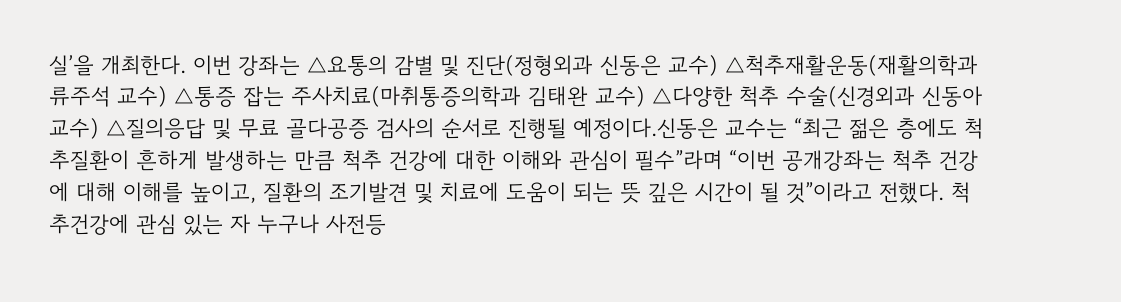실’을 개최한다. 이번 강좌는 △요통의 감별 및 진단(정형외과 신동은 교수) △척추재활운동(재활의학과 류주석 교수) △통증 잡는 주사치료(마취통증의학과 김태완 교수) △다양한 척추 수술(신경외과 신동아 교수) △질의응답 및 무료 골다공증 검사의 순서로 진행될 예정이다.신동은 교수는 “최근 젊은 층에도 척추질환이 흔하게 발생하는 만큼 척추 건강에 대한 이해와 관심이 필수”라며 “이번 공개강좌는 척추 건강에 대해 이해를 높이고, 질환의 조기발견 및 치료에 도움이 되는 뜻 깊은 시간이 될 것”이라고 전했다. 척추건강에 관심 있는 자 누구나 사전등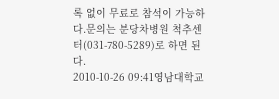록 없이 무료로 참석이 가능하다.문의는 분당차병원 척추센터(031-780-5289)로 하면 된다.
2010-10-26 09:41영남대학교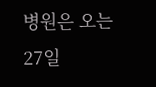병원은 오는 27일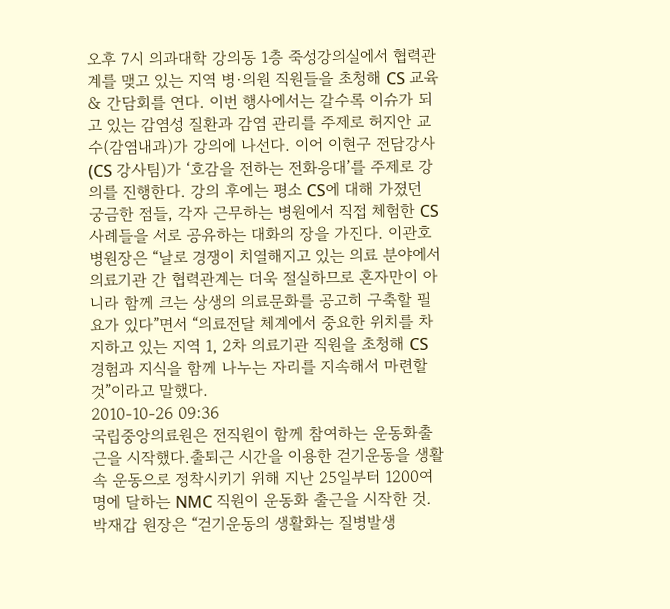오후 7시 의과대학 강의동 1층 죽성강의실에서 협력관계를 맺고 있는 지역 병·의원 직원들을 초청해 CS 교육 & 간담회를 연다. 이번 행사에서는 갈수록 이슈가 되고 있는 감염성 질환과 감염 관리를 주제로 허지안 교수(감염내과)가 강의에 나선다. 이어 이현구 전담강사(CS 강사팀)가 ‘호감을 전하는 전화응대’를 주제로 강의를 진행한다. 강의 후에는 평소 CS에 대해 가졌던 궁금한 점들, 각자 근무하는 병원에서 직접 체험한 CS 사례들을 서로 공유하는 대화의 장을 가진다. 이관호 병원장은 “날로 경쟁이 치열해지고 있는 의료 분야에서 의료기관 간 협력관계는 더욱 절실하므로 혼자만이 아니라 함께 크는 상생의 의료문화를 공고히 구축할 필요가 있다”면서 “의료전달 체계에서 중요한 위치를 차지하고 있는 지역 1, 2차 의료기관 직원을 초청해 CS 경험과 지식을 함께 나누는 자리를 지속해서 마련할 것”이라고 말했다.
2010-10-26 09:36
국립중앙의료원은 전직원이 함께 참여하는 운동화출근을 시작했다.출퇴근 시간을 이용한 걷기운동을 생활속 운동으로 정착시키기 위해 지난 25일부터 1200여명에 달하는 NMC 직원이 운동화 출근을 시작한 것. 박재갑 원장은 “걷기운동의 생활화는 질병발생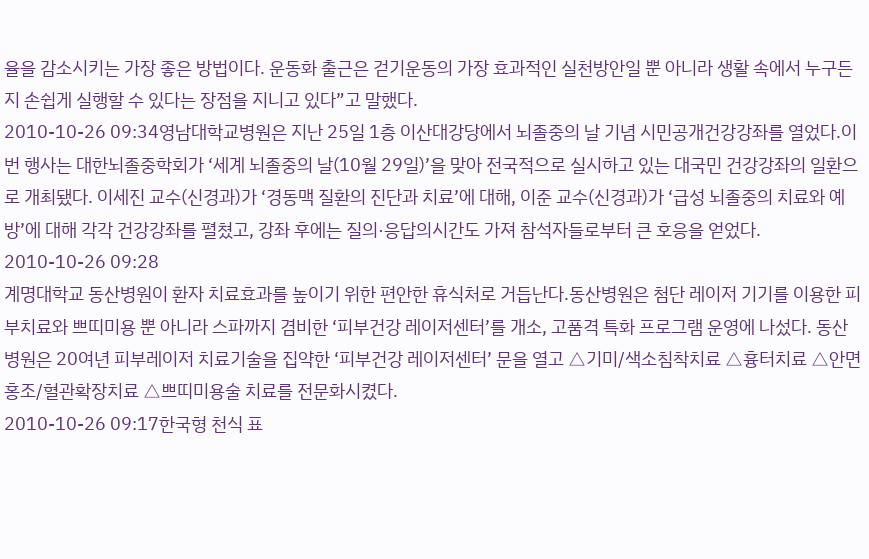율을 감소시키는 가장 좋은 방법이다. 운동화 출근은 걷기운동의 가장 효과적인 실천방안일 뿐 아니라 생활 속에서 누구든지 손쉽게 실행할 수 있다는 장점을 지니고 있다”고 말했다.
2010-10-26 09:34영남대학교병원은 지난 25일 1층 이산대강당에서 뇌졸중의 날 기념 시민공개건강강좌를 열었다.이번 행사는 대한뇌졸중학회가 ‘세계 뇌졸중의 날(10월 29일)’을 맞아 전국적으로 실시하고 있는 대국민 건강강좌의 일환으로 개최됐다. 이세진 교수(신경과)가 ‘경동맥 질환의 진단과 치료’에 대해, 이준 교수(신경과)가 ‘급성 뇌졸중의 치료와 예방’에 대해 각각 건강강좌를 펼쳤고, 강좌 후에는 질의·응답의시간도 가져 참석자들로부터 큰 호응을 얻었다.
2010-10-26 09:28
계명대학교 동산병원이 환자 치료효과를 높이기 위한 편안한 휴식처로 거듭난다.동산병원은 첨단 레이저 기기를 이용한 피부치료와 쁘띠미용 뿐 아니라 스파까지 겸비한 ‘피부건강 레이저센터’를 개소, 고품격 특화 프로그램 운영에 나섰다. 동산병원은 20여년 피부레이저 치료기술을 집약한 ‘피부건강 레이저센터’ 문을 열고 △기미/색소침착치료 △흉터치료 △안면홍조/혈관확장치료 △쁘띠미용술 치료를 전문화시켰다.
2010-10-26 09:17한국형 천식 표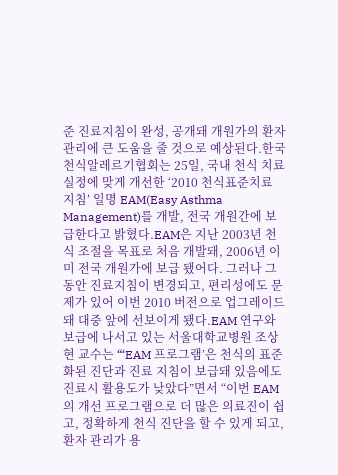준 진료지침이 완성, 공개돼 개원가의 환자 관리에 큰 도움을 줄 것으로 예상된다.한국천식알레르기협회는 25일, 국내 천식 치료 실정에 맞게 개선한 ‘2010 천식표준치료 지침’ 일명 EAM(Easy Asthma Management)를 개발, 전국 개원간에 보급한다고 밝혔다.EAM은 지난 2003년 천식 조절을 목표로 처음 개발돼, 2006년 이미 전국 개원가에 보급 됐어다. 그러나 그동안 진료지침이 변경되고, 편리성에도 문제가 있어 이번 2010 버전으로 업그레이드돼 대중 앞에 선보이게 됐다.EAM 연구와 보급에 나서고 있는 서울대학교병원 조상현 교수는 “‘EAM 프로그램’은 천식의 표준화된 진단과 진료 지침이 보급돼 있음에도 진료시 활용도가 낮았다”면서 “이번 EAM의 개선 프로그램으로 더 많은 의료진이 쉽고, 정확하게 천식 진단을 할 수 있게 되고, 환자 관리가 용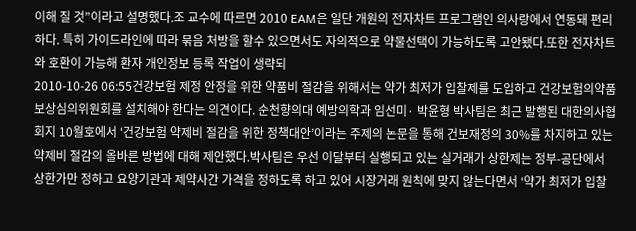이해 질 것”이라고 설명했다.조 교수에 따르면 2010 EAM은 일단 개원의 전자차트 프로그램인 의사랑에서 연동돼 편리하다. 특히 가이드라인에 따라 묶음 처방을 할수 있으면서도 자의적으로 약물선택이 가능하도록 고안됐다.또한 전자차트와 호환이 가능해 환자 개인정보 등록 작업이 생략되
2010-10-26 06:55건강보험 제정 안정을 위한 약품비 절감을 위해서는 약가 최저가 입찰제를 도입하고 건강보험의약품보상심의위원회를 설치해야 한다는 의견이다. 순천향의대 예방의학과 임선미· 박윤형 박사팀은 최근 발행된 대한의사협회지 10월호에서 ‘건강보험 약제비 절감을 위한 정책대안’이라는 주제의 논문을 통해 건보재정의 30%를 차지하고 있는 약제비 절감의 올바른 방법에 대해 제안했다.박사팀은 우선 이달부터 실행되고 있는 실거래가 상한제는 정부-공단에서 상한가만 정하고 요양기관과 제약사간 가격을 정하도록 하고 있어 시장거래 원칙에 맞지 않는다면서 ‘약가 최저가 입찰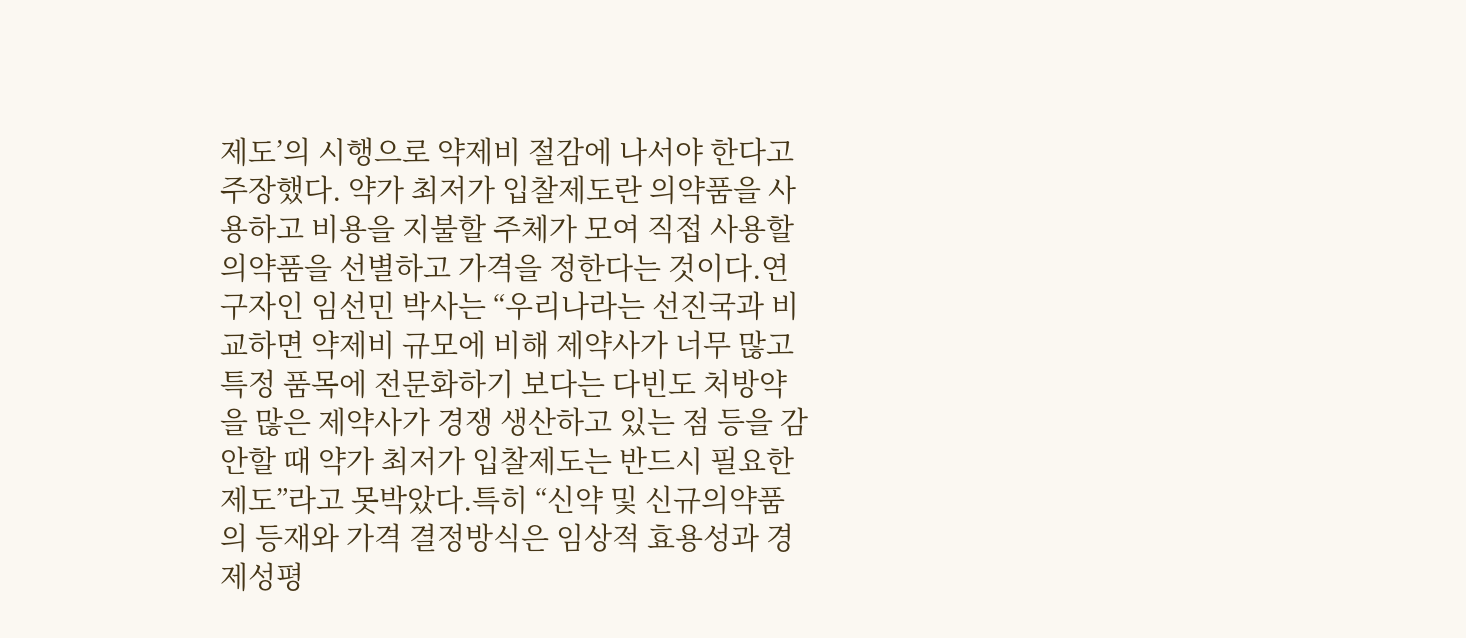제도’의 시행으로 약제비 절감에 나서야 한다고 주장했다. 약가 최저가 입찰제도란 의약품을 사용하고 비용을 지불할 주체가 모여 직접 사용할 의약품을 선별하고 가격을 정한다는 것이다.연구자인 임선민 박사는 “우리나라는 선진국과 비교하면 약제비 규모에 비해 제약사가 너무 많고 특정 품목에 전문화하기 보다는 다빈도 처방약을 많은 제약사가 경쟁 생산하고 있는 점 등을 감안할 때 약가 최저가 입찰제도는 반드시 필요한 제도”라고 못박았다.특히 “신약 및 신규의약품의 등재와 가격 결정방식은 임상적 효용성과 경제성평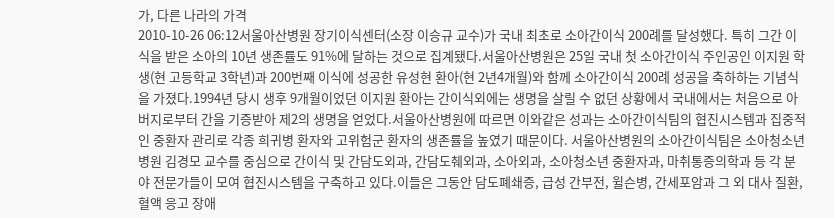가, 다른 나라의 가격
2010-10-26 06:12서울아산병원 장기이식센터(소장 이승규 교수)가 국내 최초로 소아간이식 200례를 달성했다. 특히 그간 이식을 받은 소아의 10년 생존률도 91%에 달하는 것으로 집계됐다.서울아산병원은 25일 국내 첫 소아간이식 주인공인 이지원 학생(현 고등학교 3학년)과 200번째 이식에 성공한 유성현 환아(현 2년4개월)와 함께 소아간이식 200례 성공을 축하하는 기념식을 가졌다.1994년 당시 생후 9개월이었던 이지원 환아는 간이식외에는 생명을 살릴 수 없던 상황에서 국내에서는 처음으로 아버지로부터 간을 기증받아 제2의 생명을 얻었다.서울아산병원에 따르면 이와같은 성과는 소아간이식팀의 협진시스템과 집중적인 중환자 관리로 각종 희귀병 환자와 고위험군 환자의 생존률을 높였기 때문이다. 서울아산병원의 소아간이식팀은 소아청소년병원 김경모 교수를 중심으로 간이식 및 간담도외과, 간담도췌외과, 소아외과, 소아청소년 중환자과, 마취통증의학과 등 각 분야 전문가들이 모여 협진시스템을 구축하고 있다.이들은 그동안 담도폐쇄증, 급성 간부전, 윌슨병, 간세포암과 그 외 대사 질환, 혈액 응고 장애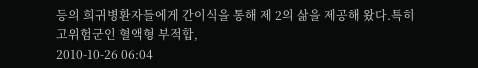등의 희귀병환자들에게 간이식을 통해 제 2의 삶을 제공해 왔다.특히 고위험군인 혈액형 부적합,
2010-10-26 06:04